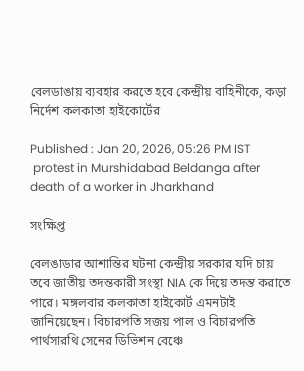বেলডাঙায় ব্যবহার করতে হবে কেন্দ্রীয় বাহিনীকে, কড়া নির্দেশ কলকাতা হাইকোর্টের

Published : Jan 20, 2026, 05:26 PM IST
 protest in Murshidabad Beldanga after death of a worker in Jharkhand

সংক্ষিপ্ত

বেলঙাডার আশান্তির ঘটনা কেন্দ্রীয় সরকার যদি চায় তবে জাতীয় তদন্তকারী সংস্থা NIA কে দিয়ে তদন্ত করাতে পারে। মঙ্গলবার কলকাতা হাইকোর্ট এমনটাই জানিয়েছেন। বিচারপতি সজয় পাল ও বিচারপতি পার্থসারথি সেনের ডিভিশন বেঞ্চে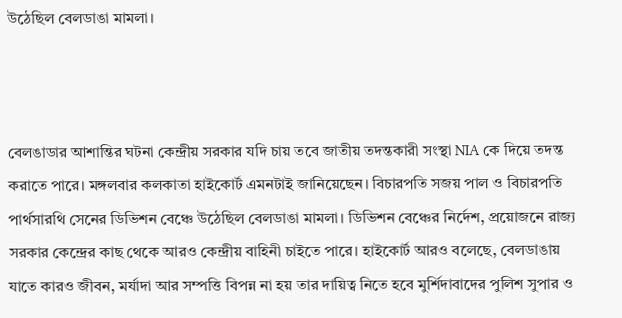উঠেছিল বেলডাঙা মামলা।



বেলঙাডার আশান্তির ঘটনা কেন্দ্রীয় সরকার যদি চায় তবে জাতীয় তদন্তকারী সংস্থা NIA কে দিয়ে তদন্ত করাতে পারে। মঙ্গলবার কলকাতা হাইকোর্ট এমনটাই জানিয়েছেন। বিচারপতি সজয় পাল ও বিচারপতি পার্থসারথি সেনের ডিভিশন বেঞ্চে উঠেছিল বেলডাঙা মামলা। ডিভিশন বেঞ্চের নির্দেশ, প্রয়োজনে রাজ্য সরকার কেন্দ্রের কাছ থেকে আরও কেন্দ্রীয় বাহিনী চাইতে পারে। হাইকোর্ট আরও বলেছে, বেলডাঙায় যাতে কারও জীবন, মর্যাদা আর সম্পত্তি বিপন্ন না হয় তার দায়িত্ব নিতে হবে মুর্শিদাবাদের পুলিশ সুপার ও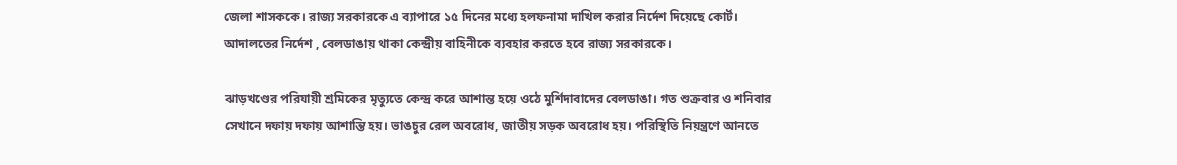জেলা শাসককে। রাজ্য সরকারকে এ ব্যাপারে ১৫ দিনের মধ্যে হলফনামা দাখিল করার নির্দেশ দিয়েছে কোর্ট। আদালতের নির্দেশ , বেলডাঙায় থাকা কেন্দ্রীয় বাহিনীকে ব্যবহার করতে হবে রাজ্য সরকারকে।

ঝাড়খণ্ডের পরিযায়ী শ্রমিকের মৃত্যুতে কেন্দ্র করে আশান্ত হয়ে ওঠে মুর্শিদাবাদের বেলডাঙা। গত শুক্রবার ও শনিবার সেখানে দফায় দফায় আশান্তি হয়। ভাঙচুর রেল অবরোধ, জাতীয় সড়ক অবরোধ হয়। পরিস্থিতি নিয়ন্ত্রণে আনতে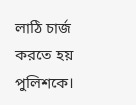লাঠি চার্জ করতে হয় পুলিশকে।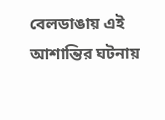বেলডাঙায় এই আশান্তির ঘটনায়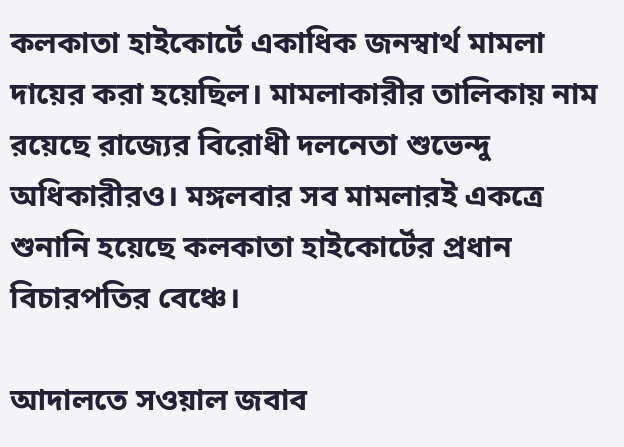কলকাতা হাইকোর্টে একাধিক জনস্বার্থ মামলা দায়ের করা হয়েছিল। মামলাকারীর তালিকায় নাম রয়েছে রাজ্যের বিরোধী দলনেতা শুভেন্দু অধিকারীরও। মঙ্গলবার সব মামলারই একত্রে শুনানি হয়েছে কলকাতা হাইকোর্টের প্রধান বিচারপতির বেঞ্চে।

আদালতে সওয়াল জবাব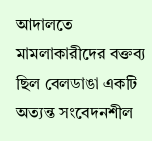আদালতে মামলাকারীদের বক্তব্য ছিল বেলডাঙা একটি অত্যন্ত সংবেদনশীল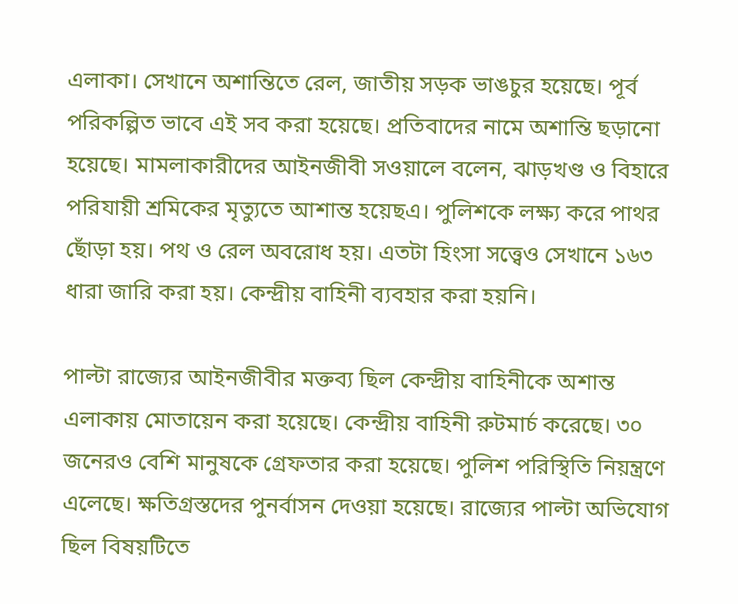এলাকা। সেখানে অশান্তিতে রেল, জাতীয় সড়ক ভাঙচুর হয়েছে। পূর্ব পরিকল্পিত ভাবে এই সব করা হয়েছে। প্রতিবাদের নামে অশান্তি ছড়ানো হয়েছে। মামলাকারীদের আইনজীবী সওয়ালে বলেন, ঝাড়খণ্ড ও বিহারে পরিযায়ী শ্রমিকের মৃত্যুতে আশান্ত হয়েছএ। পুলিশকে লক্ষ্য করে পাথর ছোঁড়া হয়। পথ ও রেল অবরোধ হয়। এতটা হিংসা সত্ত্বেও সেখানে ১৬৩ ধারা জারি করা হয়। কেন্দ্রীয় বাহিনী ব্যবহার করা হয়নি।

পাল্টা রাজ্যের আইনজীবীর মক্তব্য ছিল কেন্দ্রীয় বাহিনীকে অশান্ত এলাকায় মোতায়েন করা হয়েছে। কেন্দ্রীয় বাহিনী রুটমার্চ করেছে। ৩০ জনেরও বেশি মানুষকে গ্রেফতার করা হয়েছে। পুলিশ পরিস্থিতি নিয়ন্ত্রণে এলেছে। ক্ষতিগ্রস্তদের পুনর্বাসন দেওয়া হয়েছে। রাজ্যের পাল্টা অভিযোগ ছিল বিষয়টিতে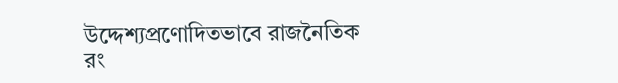উদ্দেশ্যপ্রণোদিতভাবে রাজনৈতিক রং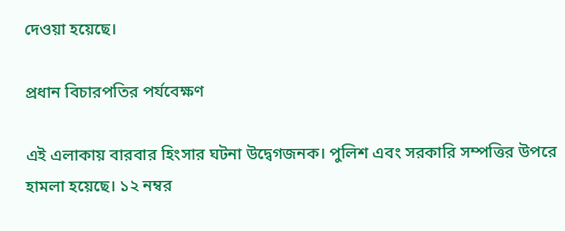দেওয়া হয়েছে।

প্রধান বিচারপতির পর্যবেক্ষণ

এই এলাকায় বারবার হিংসার ঘটনা উদ্বেগজনক। পুলিশ এবং সরকারি সম্পত্তির উপরে হামলা হয়েছে। ১২ নম্বর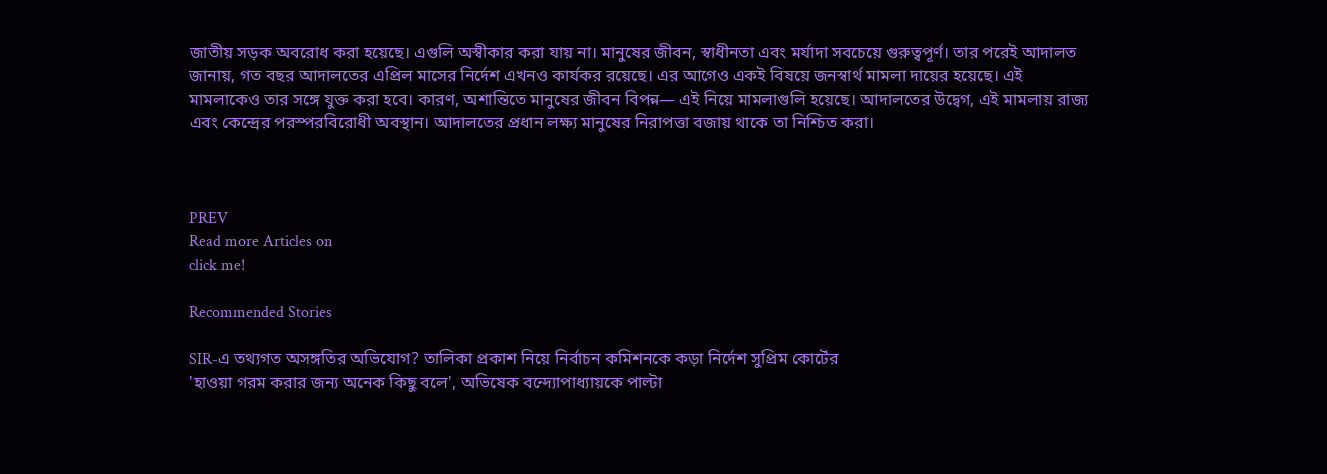জাতীয় সড়ক অবরোধ করা হয়েছে। এগুলি অস্বীকার করা যায় না। মানুষের জীবন, স্বাধীনতা এবং মর্যাদা সবচেয়ে গুরুত্বপূর্ণ। তার পরেই আদালত জানায়, গত বছর আদালতের এপ্রিল মাসের নির্দেশ এখনও কার্যকর রয়েছে। এর আগেও একই বিষয়ে জনস্বার্থ মামলা দায়ের হয়েছে। এই মামলাকেও তার সঙ্গে যুক্ত করা হবে। কারণ, অশান্তিতে মানুষের জীবন বিপন্ন— এই নিয়ে মামলাগুলি হয়েছে। আদালতের উদ্বেগ, এই মামলায় রাজ্য এবং কেন্দ্রের পরস্পরবিরোধী অবস্থান। আদালতের প্রধান লক্ষ্য মানুষের নিরাপত্তা বজায় থাকে তা নিশ্চিত করা।



PREV
Read more Articles on
click me!

Recommended Stories

SIR-এ তথ্যগত অসঙ্গতির অভিযোগ? তালিকা প্রকাশ নিয়ে নির্বাচন কমিশনকে কড়া নির্দেশ সুপ্রিম কোর্টের
'হাওয়া গরম করার জন্য অনেক কিছু বলে', অভিষেক বন্দ্যোপাধ্যায়কে পাল্টা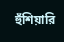হুঁশিয়ারি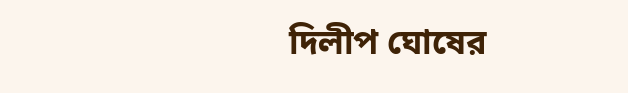দিলীপ ঘোষের